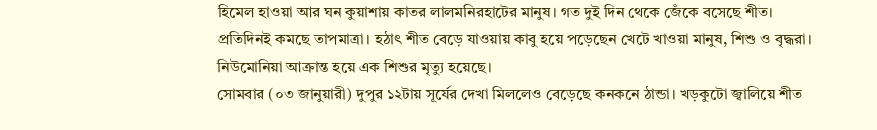হিমেল হাওয়া আর ঘন কুয়াশায় কাতর লালমনিরহাটের মানুষ। গত দুই দিন থেকে জেঁকে বসেছে শীত। প্রতিদিনই কমছে তাপমাত্রা। হঠাৎ শীত বেড়ে যাওয়ায় কাবু হয়ে পড়েছেন খেটে খাওয়া মানুষ, শিশু ও বৃদ্ধরা। নিউমোনিয়া আক্রান্ত হয়ে এক শিশুর মৃত্যু হয়েছে।
সোমবার (০৩ জানুয়ারী) দুপুর ১২টায় সূর্যের দেখা মিললেও বেড়েছে কনকনে ঠান্ডা। খড়কুটো জ্বালিয়ে শীত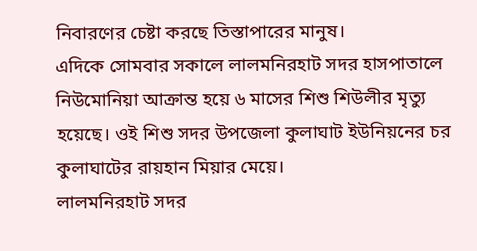নিবারণের চেষ্টা করছে তিস্তাপারের মানুষ।
এদিকে সোমবার সকালে লালমনিরহাট সদর হাসপাতালে নিউমোনিয়া আক্রান্ত হয়ে ৬ মাসের শিশু শিউলীর মৃত্যু হয়েছে। ওই শিশু সদর উপজেলা কুলাঘাট ইউনিয়নের চর কুলাঘাটের রায়হান মিয়ার মেয়ে।
লালমনিরহাট সদর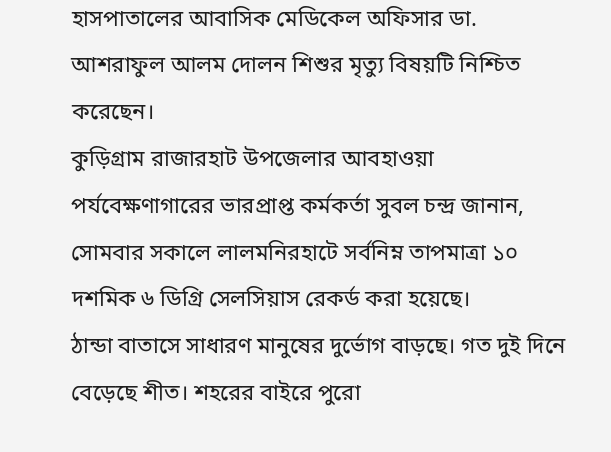হাসপাতালের আবাসিক মেডিকেল অফিসার ডা. আশরাফুল আলম দোলন শিশুর মৃত্যু বিষয়টি নিশ্চিত করেছেন।
কুড়িগ্রাম রাজারহাট উপজেলার আবহাওয়া পর্যবেক্ষণাগারের ভারপ্রাপ্ত কর্মকর্তা সুবল চন্দ্র জানান, সোমবার সকালে লালমনিরহাটে সর্বনিম্ন তাপমাত্রা ১০ দশমিক ৬ ডিগ্রি সেলসিয়াস রেকর্ড করা হয়েছে।
ঠান্ডা বাতাসে সাধারণ মানুষের দুর্ভোগ বাড়ছে। গত দুই দিনে বেড়েছে শীত। শহরের বাইরে পুরো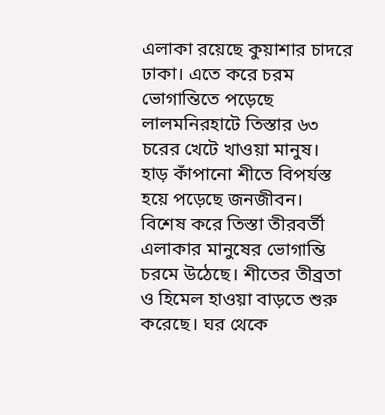এলাকা রয়েছে কুয়াশার চাদরে ঢাকা। এতে করে চরম ভোগান্তিতে পড়েছে লালমনিরহাটে তিস্তার ৬৩ চরের খেটে খাওয়া মানুষ।
হাড় কাঁপানো শীতে বিপর্যস্ত হয়ে পড়েছে জনজীবন। বিশেষ করে তিস্তা তীরবর্তী এলাকার মানুষের ভোগান্তি চরমে উঠেছে। শীতের তীব্রতা ও হিমেল হাওয়া বাড়তে শুরু করেছে। ঘর থেকে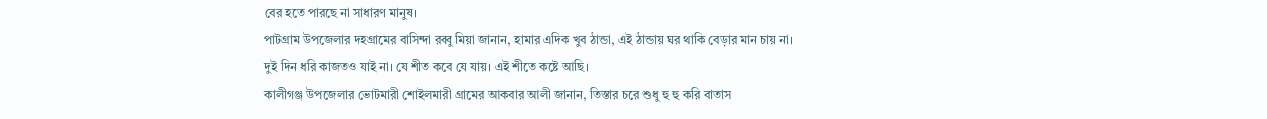বের হতে পারছে না সাধারণ মানুষ।
পাটগ্রাম উপজেলার দহগ্রামের বাসিন্দা রব্বু মিয়া জানান, হামার এদিক খুব ঠান্ডা, এই ঠান্ডায় ঘর থাকি বেড়ার মান চায় না। দুই দিন ধরি কাজতও যাই না। যে শীত কবে যে যায়। এই শীতে কষ্টে আছি।
কালীগঞ্জ উপজেলার ভোটমারী শোইলমারী গ্রামের আকবার আলী জানান, তিস্তার চরে শুধু হু হু করি বাতাস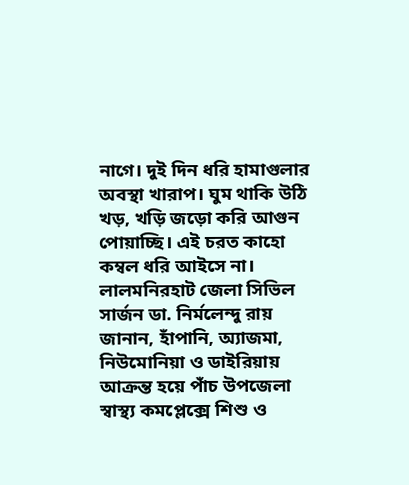নাগে। দুই দিন ধরি হামাগুলার অবস্থা খারাপ। ঘুম থাকি উঠি খড়, খড়ি জড়ো করি আগুন পোয়াচ্ছি। এই চরত কাহো কম্বল ধরি আইসে না।
লালমনিরহাট জেলা সিভিল সার্জন ডা. নির্মলেন্দু রায় জানান, হাঁপানি, অ্যাজমা, নিউমোনিয়া ও ডাইরিয়ায় আক্রন্ত হয়ে পাঁচ উপজেলা স্বাস্থ্য কমপ্লেক্সে শিশু ও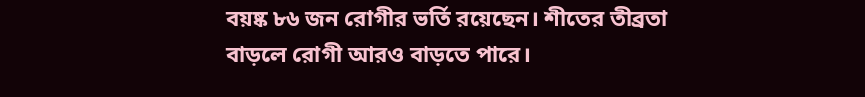বয়ষ্ক ৮৬ জন রোগীর ভর্তি রয়েছেন। শীতের তীব্রতা বাড়লে রোগী আরও বাড়তে পারে।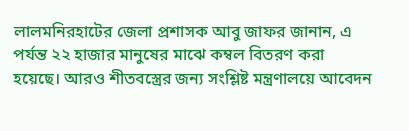লালমনিরহাটের জেলা প্রশাসক আবু জাফর জানান, এ পর্যন্ত ২২ হাজার মানুষের মাঝে কম্বল বিতরণ করা হয়েছে। আরও শীতবস্ত্রের জন্য সংশ্লিষ্ট মন্ত্রণালয়ে আবেদন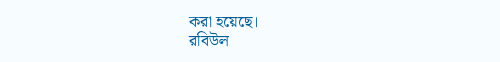করা হয়েছে।
রবিউল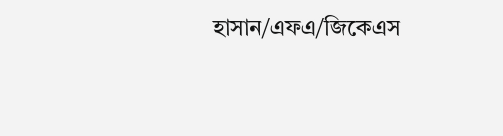হাসান/এফএ/জিকেএস